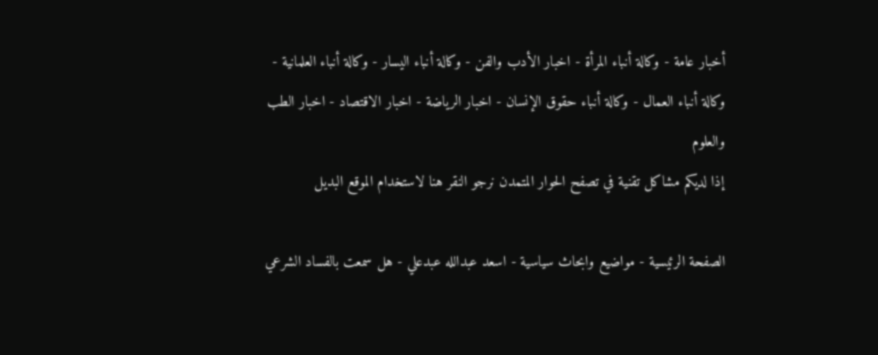أخبار عامة - وكالة أنباء المرأة - اخبار الأدب والفن - وكالة أنباء اليسار - وكالة أنباء العلمانية - وكالة أنباء العمال - وكالة أنباء حقوق الإنسان - اخبار الرياضة - اخبار الاقتصاد - اخبار الطب والعلوم
إذا لديكم مشاكل تقنية في تصفح الحوار المتمدن نرجو النقر هنا لاستخدام الموقع البديل

الصفحة الرئيسية - مواضيع وابحاث سياسية - اسعد عبدالله عبدعلي - هل سمعت بالفساد الشرعي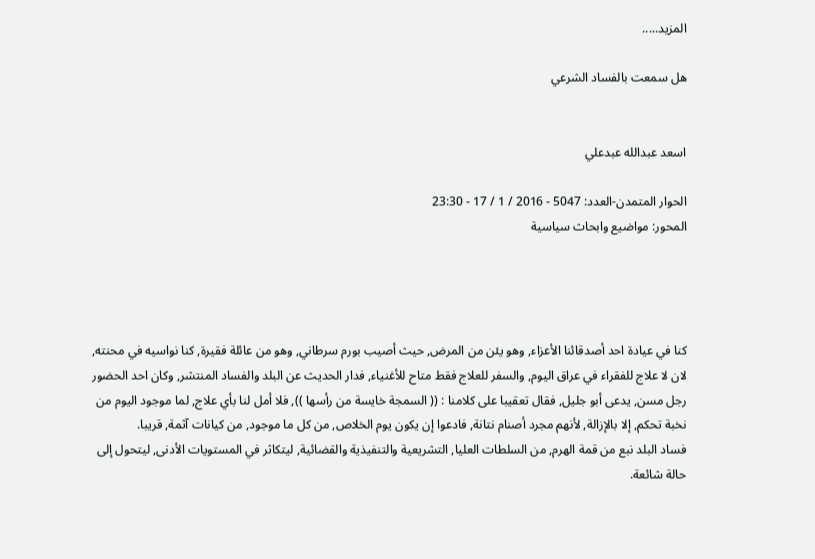المزيد.....

هل سمعت بالفساد الشرعي


اسعد عبدالله عبدعلي

الحوار المتمدن-العدد: 5047 - 2016 / 1 / 17 - 23:30
المحور: مواضيع وابحاث سياسية




كنا في عيادة احد أصدقائنا الأعزاء, وهو يئن من المرض, حيث أصيب بورم سرطاني, وهو من عائلة فقيرة, كنا نواسيه في محنته, لان لا علاج للفقراء في عراق اليوم, والسفر للعلاج فقط متاح للأغنياء, فدار الحديث عن البلد والفساد المنتشر, وكان احد الحضور رجل مسن, يدعى أبو جليل, فقال تعقيبا على كلامنا : (( السمجة خايسة من رأسها )), فلا أمل لنا بأي علاج, لما موجود اليوم من نخبة تحكم, إلا بالإزالة, لأنهم مجرد أصنام نتانة, فادعوا إن يكون يوم الخلاص, من كل ما موجود, من كيانات آثمة, قريبا.
فساد البلد نبع من قمة الهرم, من السلطات العليا, التشريعية والتنفيذية والقضائية, ليتكاثر في المستويات الأدنى, ليتحول إلى حالة شائعة.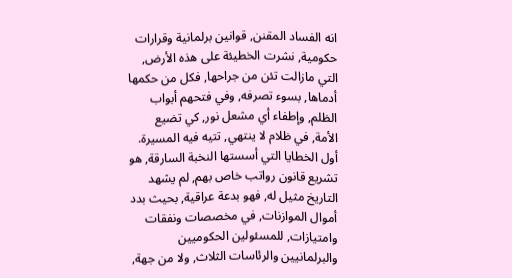انه الفساد المقنن, قوانين برلمانية وقرارات حكومية, نشرت الخطيئة على هذه الأرض, التي مازالت تئن من جراحها, فكل من حكمها أدماها, بسوء تصرفه, وفي فتحهم أبواب الظلم, وإطفاء أي مشعل نور, كي تضيع الأمة, في ظلام لا ينتهي, تتيه فيه المسيرة.
أول الخطايا التي أسستها النخبة السارقة, هو تشريع قانون رواتب خاص بهم, لم يشهد التاريخ مثيل له, فهو بدعة عراقية, بحيث بدد أموال الموازنات, في مخصصات ونفقات وامتيازات, للمسئولين الحكوميين والبرلمانيين والرئاسات الثلاث, ولا من جهة,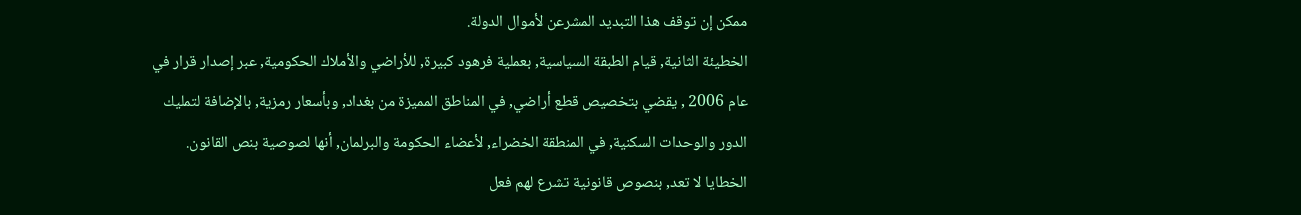ممكن إن توقف هذا التبديد المشرعن لأموال الدولة.
الخطيئة الثانية, قيام الطبقة السياسية, بعملية فرهود كبيرة, للأراضي والأملاك الحكومية, عبر إصدار قرار في عام 2006 , يقضي بتخصيص قطع أراضي, في المناطق المميزة من بغداد, وبأسعار رمزية, بالإضافة لتمليك الدور والوحدات السكنية, في المنطقة الخضراء, لأعضاء الحكومة والبرلمان, أنها لصوصية بنص القانون.
الخطايا لا تعد, بنصوص قانونية تشرع لهم فعل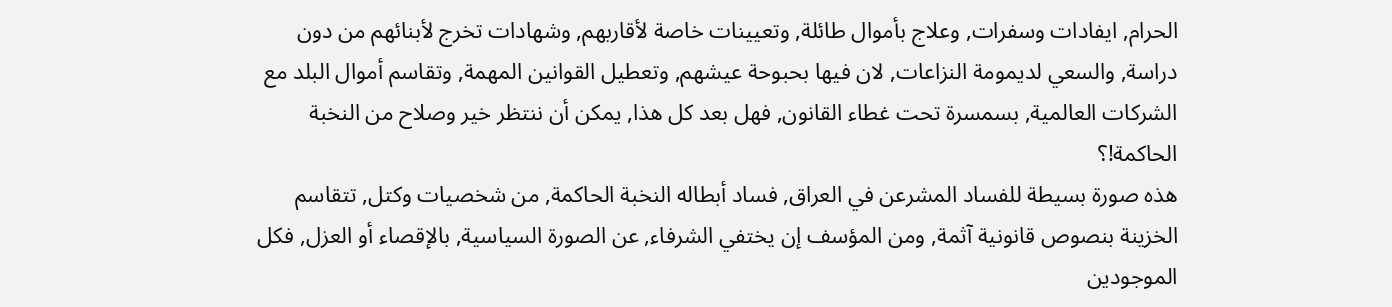الحرام, ايفادات وسفرات, وعلاج بأموال طائلة, وتعيينات خاصة لأقاربهم, وشهادات تخرج لأبنائهم من دون دراسة, والسعي لديمومة النزاعات, لان فيها بحبوحة عيشهم, وتعطيل القوانين المهمة, وتقاسم أموال البلد مع الشركات العالمية, بسمسرة تحت غطاء القانون, فهل بعد كل هذا, يمكن أن ننتظر خير وصلاح من النخبة الحاكمة!؟
هذه صورة بسيطة للفساد المشرعن في العراق, فساد أبطاله النخبة الحاكمة, من شخصيات وكتل, تتقاسم الخزينة بنصوص قانونية آثمة, ومن المؤسف إن يختفي الشرفاء, عن الصورة السياسية, بالإقصاء أو العزل, فكل الموجودين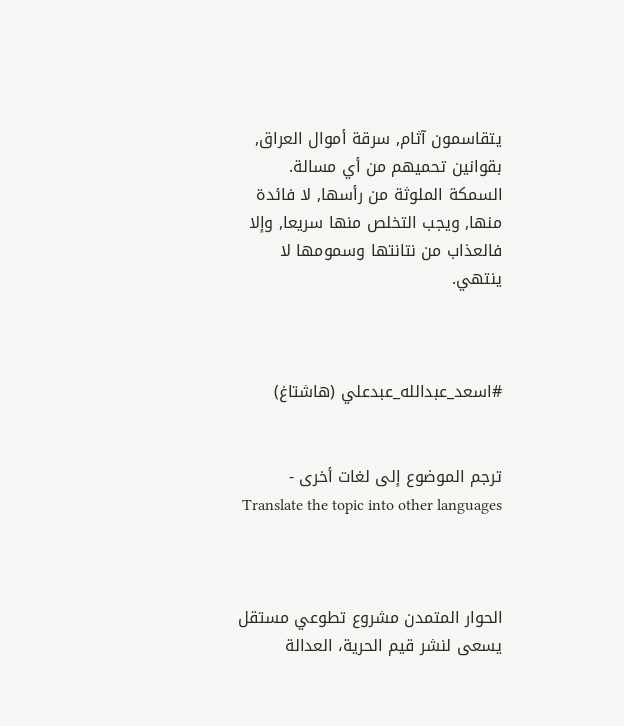يتقاسمون آثام, سرقة أموال العراق, بقوانين تحميهم من أي مسالة.
السمكة الملوثة من رأسها, لا فائدة منها, ويجب التخلص منها سريعا, وإلا فالعذاب من نتانتها وسمومها لا ينتهي.



#اسعد_عبدالله_عبدعلي (هاشتاغ)


ترجم الموضوع إلى لغات أخرى - Translate the topic into other languages



الحوار المتمدن مشروع تطوعي مستقل يسعى لنشر قيم الحرية، العدالة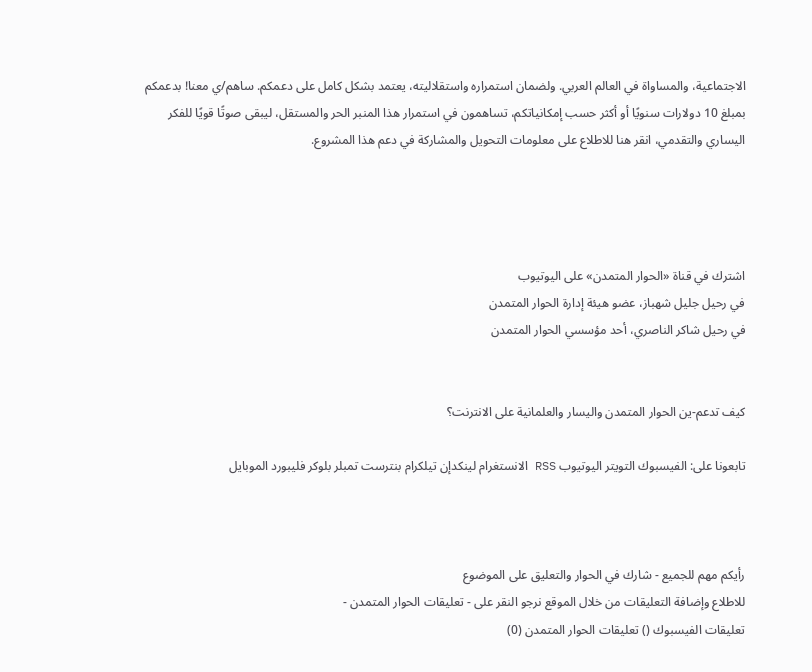الاجتماعية، والمساواة في العالم العربي. ولضمان استمراره واستقلاليته، يعتمد بشكل كامل على دعمكم. ساهم/ي معنا! بدعمكم بمبلغ 10 دولارات سنويًا أو أكثر حسب إمكانياتكم، تساهمون في استمرار هذا المنبر الحر والمستقل، ليبقى صوتًا قويًا للفكر اليساري والتقدمي، انقر هنا للاطلاع على معلومات التحويل والمشاركة في دعم هذا المشروع.




اشترك في قناة «الحوار المتمدن» على اليوتيوب
في رحيل جليل شهباز، عضو هيئة إدارة الحوار المتمدن
في رحيل شاكر الناصري، أحد مؤسسي الحوار المتمدن


كيف تدعم-ين الحوار المتمدن واليسار والعلمانية على الانترنت؟

تابعونا على: الفيسبوك التويتر اليوتيوب RSS الانستغرام لينكدإن تيلكرام بنترست تمبلر بلوكر فليبورد الموبايل



رأيكم مهم للجميع - شارك في الحوار والتعليق على الموضوع
للاطلاع وإضافة التعليقات من خلال الموقع نرجو النقر على - تعليقات الحوار المتمدن -
تعليقات الفيسبوك () تعليقات الحوار المتمدن (0)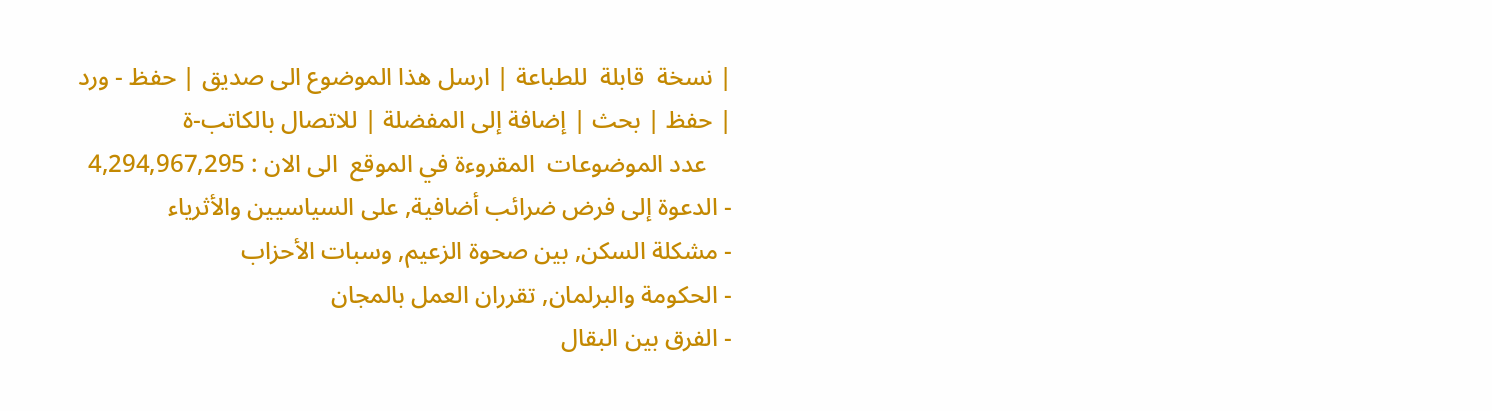| نسخة  قابلة  للطباعة | ارسل هذا الموضوع الى صديق | حفظ - ورد
| حفظ | بحث | إضافة إلى المفضلة | للاتصال بالكاتب-ة
    عدد الموضوعات  المقروءة في الموقع  الى الان : 4,294,967,295
- الدعوة إلى فرض ضرائب أضافية, على السياسيين والأثرياء
- مشكلة السكن, بين صحوة الزعيم, وسبات الأحزاب
- الحكومة والبرلمان, تقرران العمل بالمجان
- الفرق بين البقال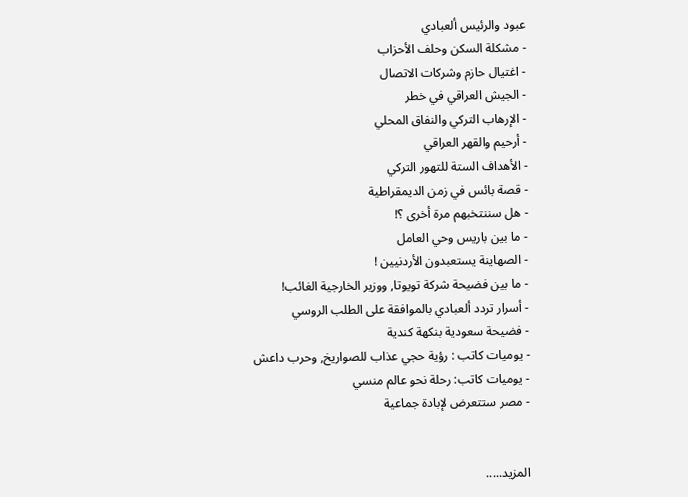عبود والرئيس ألعبادي
- مشكلة السكن وحلف الأحزاب
- اغتيال حازم وشركات الاتصال
- الجيش العراقي في خطر
- الإرهاب التركي والنفاق المحلي
- أرحيم والقهر العراقي
- الأهداف الستة للتهور التركي
- قصة بائس في زمن الديمقراطية
- هل سننتخبهم مرة أخرى ؟!
- ما بين باريس وحي العامل
- الصهاينة يستعبدون الأردنيين !
- ما بين فضيحة شركة تويوتا, ووزير الخارجية الغائب!
- أسرار تردد ألعبادي بالموافقة على الطلب الروسي
- فضيحة سعودية بنكهة كندية
- يوميات كاتب : رؤية حجي عذاب للصواريخ, وحرب داعش
- يوميات كاتب: رحلة نحو عالم منسي
- مصر ستتعرض لإبادة جماعية


المزيد.....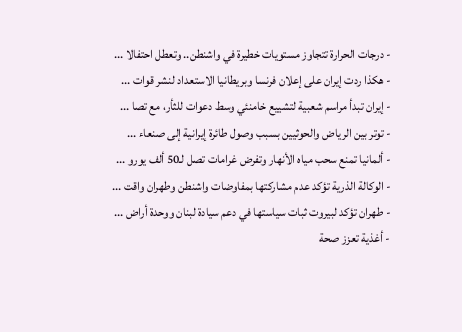- درجات الحرارة تتجاوز مستويات خطيرة في واشنطن.. وتعطل احتفالا ...
- هكذا ردت إيران على إعلان فرنسا وبريطانيا الاستعداد لنشر قوات ...
- إيران تبدأ مراسم شعبية لتشييع خامنئي وسط دعوات للثأر، مع تصا ...
- توتر بين الرياض والحوثيين بسبب وصول طائرة إيرانية إلى صنعاء ...
- ألمانيا تمنع سحب مياه الأنهار وتفرض غرامات تصل لـ50 ألف يورو ...
- الوكالة الذرية تؤكد عدم مشاركتها بمفاوضات واشنطن وطهران واقت ...
- طهران تؤكد لبيروت ثبات سياستها في دعم سيادة لبنان ووحدة أراض ...
- أغذية تعزز صحة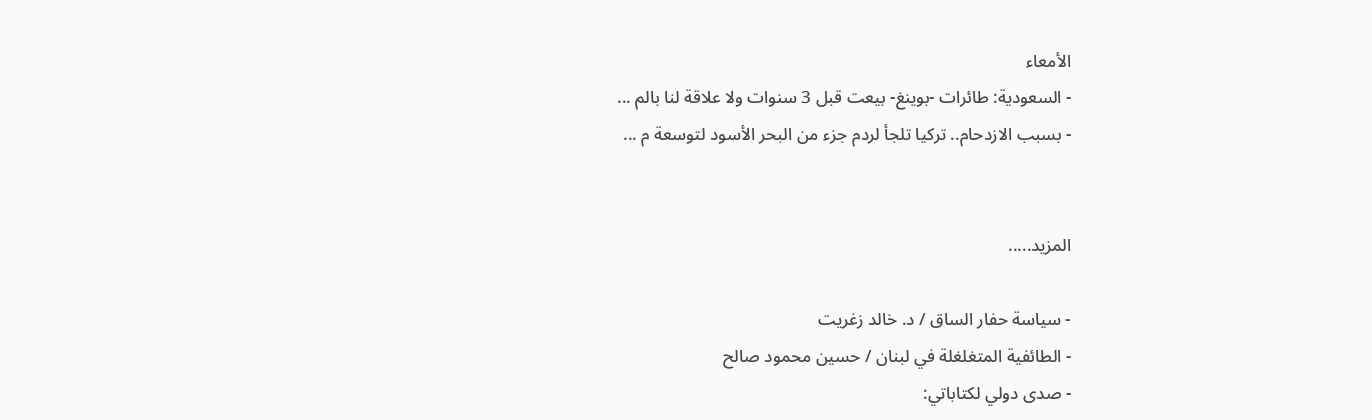الأمعاء
- السعودية: طائرات -بوينغ- بيعت قبل 3 سنوات ولا علاقة لنا بالم ...
- بسبب الازدحام.. تركيا تلجأ لردم جزء من البحر الأسود لتوسعة م ...


المزيد.....

- سياسة حفار الساق / د. خالد زغريت
- الطائفية المتغلغلة في لبنان / حسين محمود صالح
- صدى دولي لكتاباتي: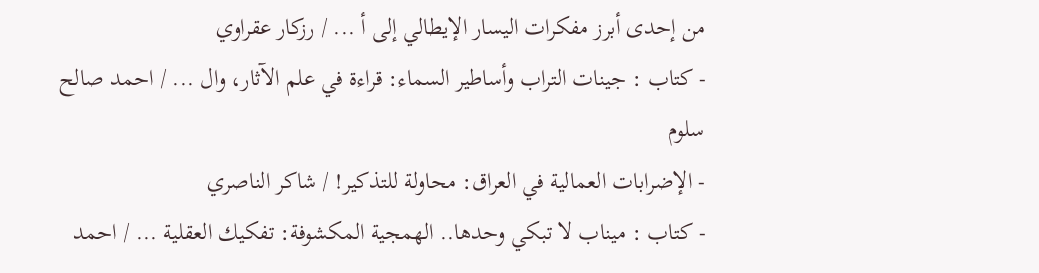من إحدى أبرز مفكرات اليسار الإيطالي إلى أ ... / رزكار عقراوي
- كتاب : جينات التراب وأساطير السماء: قراءة في علم الآثار، وال ... / احمد صالح سلوم
- الإضرابات العمالية في العراق: محاولة للتذكير! / شاكر الناصري
- كتاب : ميناب لا تبكي وحدها.. الهمجية المكشوفة: تفكيك العقلية ... / احمد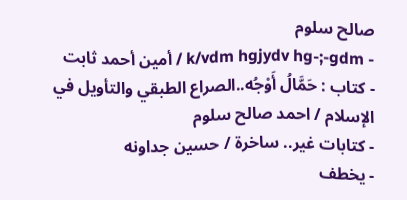صالح سلوم
- k/vdm hgjydv hg-;-gdm / أمين أحمد ثابت
- كتاب : حَمَّالُ أَوْجُه..الصراع الطبقي والتأويل في الإسلام / احمد صالح سلوم
- كتابات غير.. ساخرة / حسين جداونه
- يخطف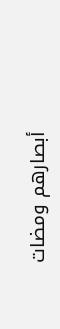أبصارهم ومضات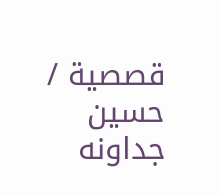قصصية / حسين جداونه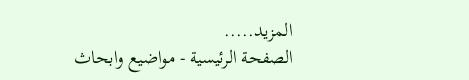المزيد.....
الصفحة الرئيسية - مواضيع وابحاث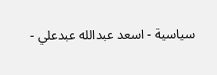سياسية - اسعد عبدالله عبدعلي -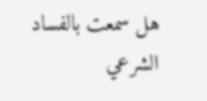هل سمعت بالفساد الشرعي